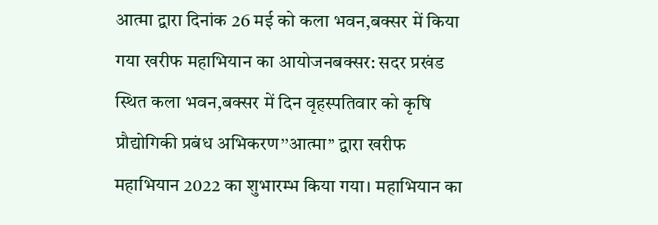आत्मा द्वारा दिनांक 26 मई को कला भवन,बक्सर में किया गया खरीफ महाभियान का आयोजनबक्सर: सदर प्रखंड स्थित कला भवन,बक्सर में दिन वृहस्पतिवार को कृषि प्रौद्योगिकी प्रबंध अभिकरण’’आत्मा’’ द्वारा खरीफ महाभियान 2022 का शुभारम्भ किया गया। महाभियान का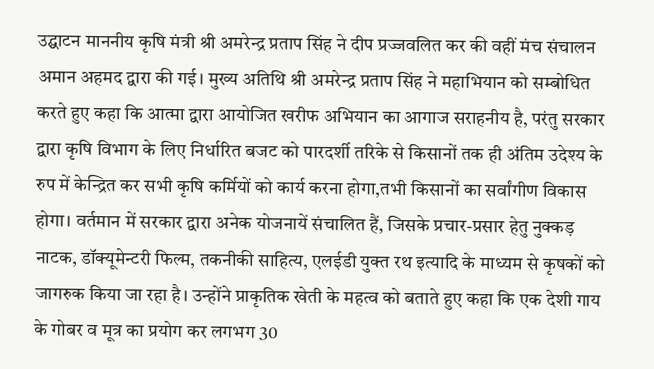उद्घाटन माननीय कृषि मंत्री श्री अमरेन्द्र प्रताप सिंह ने दीप प्रज्जवलित कर की वहीं मंच संचालन अमान अहमद द्वारा की गई। मुख्य अतिथि श्री अमरेन्द्र प्रताप सिंह ने महाभियान को सम्बोधित करते हुए कहा कि आत्मा द्वारा आयोजित खरीफ अभियान का आगाज सराहनीय है, परंतु सरकार द्वारा कृषि विभाग के लिए निर्धारित बजट को पारदर्शी तरिके से किसानों तक ही अंतिम उदेश्य के रुप में केन्द्रित कर सभी कृषि कर्मियों को कार्य करना होगा,तभी किसानों का सर्वांगीण विकास होगा। वर्तमान में सरकार द्वारा अनेक योजनायें संचालित हैं, जिसके प्रचार-प्रसार हेतु नुक्कड़ नाटक, डॉक्यूमेन्टरी फिल्म, तकनीकी साहित्य, एलईडी युक्त रथ इत्यादि के माध्यम से कृषकों को जागरुक किया जा रहा है। उन्होंने प्राकृतिक खेती के महत्व को बताते हुए कहा कि एक देशी गाय के गोबर व मूत्र का प्रयोग कर लगभग 30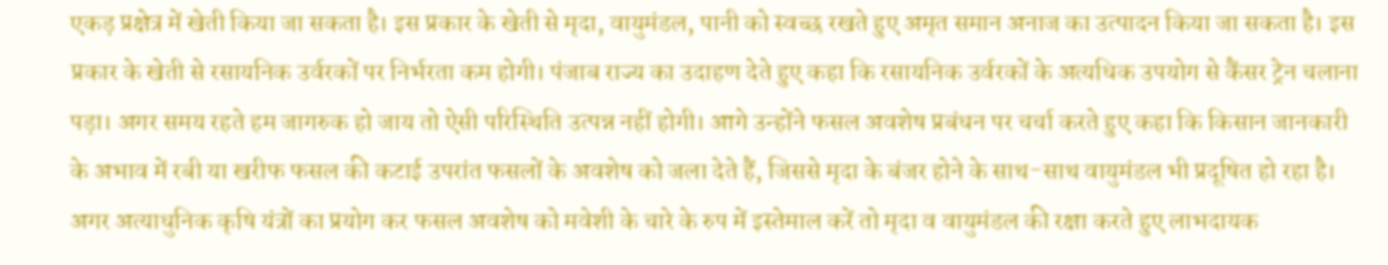एकड़ प्रक्षेत्र में खेती किया जा सकता है। इस प्रकार के खेती से मृदा, वायुमंडल, पानी को स्वच्छ रखते हुए अमृत समान अनाज का उत्पादन किया जा सकता है। इस प्रकार के खेती से रसायनिक उर्वरकों पर निर्भरता कम होगी। पंजाब राज्य का उदाहण देते हुए कहा कि रसायनिक उर्वरकों के अत्यधिक उपयोग से कैंसर ट्रेन चलाना पड़ा। अगर समय रहते हम जागरुक हो जाय तो ऐसी परिस्थिति उत्पन्न नहीं होगी। आगे उन्होंने फसल अवशेष प्रबंधन पर चर्चा करते हुए कहा कि किसान जानकारी के अभाव में रबी या खरीफ फसल की कटाई उपरांत फसलों के अवशेष को जला देते हैं, जिससे मृदा के बंजर होने के साथ-साथ वायुमंडल भी प्रदूषित हो रहा है। अगर अत्याधुनिक कृषि यंत्रों का प्रयोग कर फसल अवशेष को मवेशी के चारे के रुप में इस्तेमाल करें तो मृदा व वायुमंडल की रक्षा करते हुए लाभदायक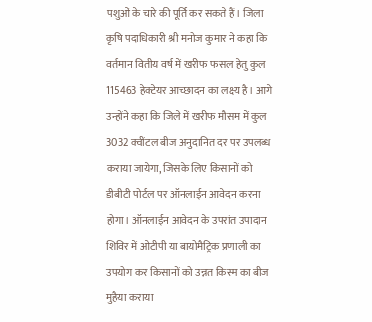पशुओं के चारे की पूर्ति कर सकते हैं। जिला कृषि पदाधिकारी श्री मनोज कुमार ने कहा कि वर्तमान वितीय वर्ष में खरीफ फसल हेतु कुल 115463 हेक्टेयर आच्छादन का लक्ष्य है। आगे उन्होंने कहा कि जिले में खरीफ मौसम में कुल 3032 क्वींटल बीज अनुदानित दर पर उपलब्ध कराया जायेगा, जिसके लिए किसानों को डीबीटी पोर्टल पर ऑनलाईन आवेदन करना होगा। ऑनलाईन आवेदन के उपरांत उपादान शिविर में ओटीपी या बायोमैट्रिक प्रणाली का उपयोग कर किसानों को उन्नत किस्म का बीज मुहैया कराया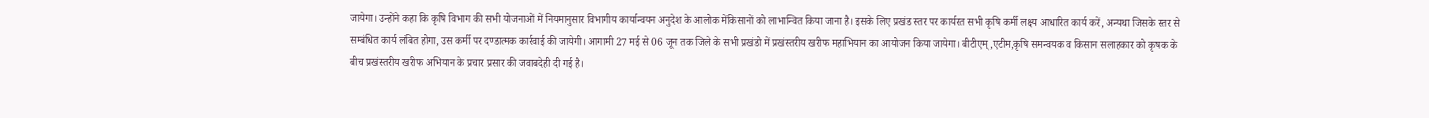जायेगा। उन्होंने कहा कि कृषि विभाग की सभी योजनाओं में नियमानुसार विभागीय कार्यान्वयन अनुदेश के आलोक मेंकिसानों को लाभान्वित किया जाना है। इसके लिए प्रखंड स्तर पर कार्यरत सभी कृषि कर्मी लक्ष्य आधारित कार्य करें, अन्यथा जिसके स्तर से सम्बंधित कार्य लंबित होगा, उस कर्मी पर दण्डात्मक कार्रवाई की जायेगी। आगामी 27 मई से 06 जून तक जिले के सभी प्रखंडो में प्रखंस्तरीय खरीफ महाभियान का आयोजन किया जायेगा। बीटीएम्,एटीम,कृषि समन्वयक व किसान सलाहकार को कृषक के बीच प्रखंस्तरीय खरीफ अभियान के प्रचार प्रसार की जवाबदेही दी गई है।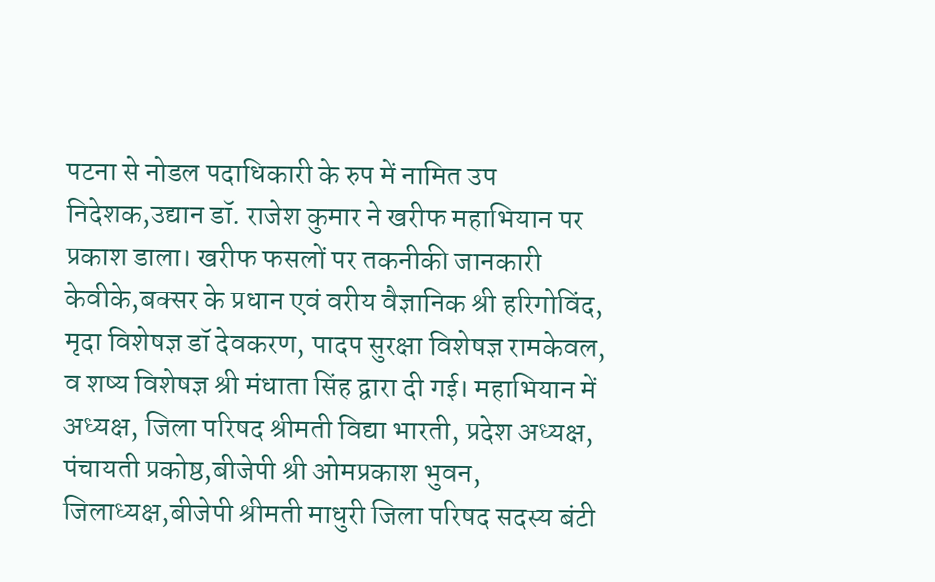पटना से नोडल पदाधिकारी के रुप में नामित उप निदेशक,उद्यान डॉ. राजेश कुमार ने खरीफ महाभियान पर प्रकाश डाला। खरीफ फसलों पर तकनीकी जानकारी केवीके,बक्सर के प्रधान एवं वरीय वैज्ञानिक श्री हरिगोविंद, मृदा विशेषज्ञ डॉ देवकरण, पादप सुरक्षा विशेषज्ञ रामकेवल, व शष्य विशेषज्ञ श्री मंधाता सिंह द्वारा दी गई। महाभियान में अध्यक्ष, जिला परिषद श्रीमती विद्या भारती, प्रदेश अध्यक्ष, पंचायती प्रकोष्ठ,बीजेपी श्री ओमप्रकाश भुवन, जिलाध्यक्ष,बीजेपी श्रीमती माधुरी जिला परिषद सदस्य बंटी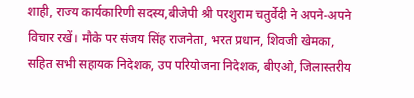शाही, राज्य कार्यकारिणी सदस्य,बीजेपी श्री परशुराम चतुर्वेदी ने अपने-अपने विचार रखें। मौके पर संजय सिंह राजनेता, भरत प्रधान, शिवजी खेमका, सहित सभी सहायक निदेशक, उप परियोजना निदेशक, बीएओ, जिलास्तरीय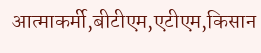आत्माकर्मी,बीटीएम,एटीएम,किसान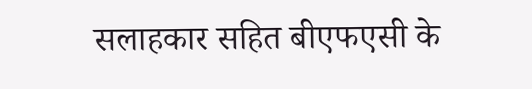सलाहकार सहित बीएफएसी के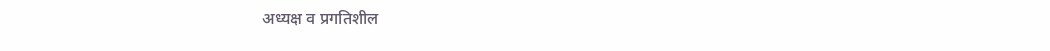अध्यक्ष व प्रगतिशील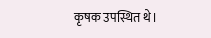कृषक उपस्थित थे।